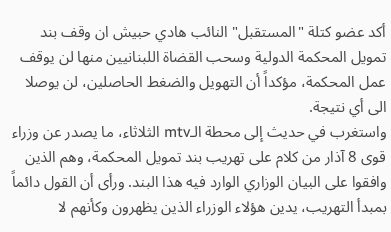أكد عضو كتلة "المستقبل" النائب هادي حبيش ان وقف بند تمويل المحكمة الدولية وسحب القضاة اللبنانيين منها لن يوقف عمل المحكمة، مؤكداً أن التهويل والضغط الحاصلين، لن يوصلا الى أي نتيجة.
واستغرب في حديث إلى محطة الـmtv الثلاثاء، ما يصدر عن وزراء قوى 8 آذار من كلام على تهريب بند تمويل المحكمة، وهم الذين وافقوا على البيان الوزاري الوارد فيه هذا البند. ورأى أن القول دائماً بمبدأ التهريب، يدين هؤلاء الوزراء الذين يظهرون وكأنهم لا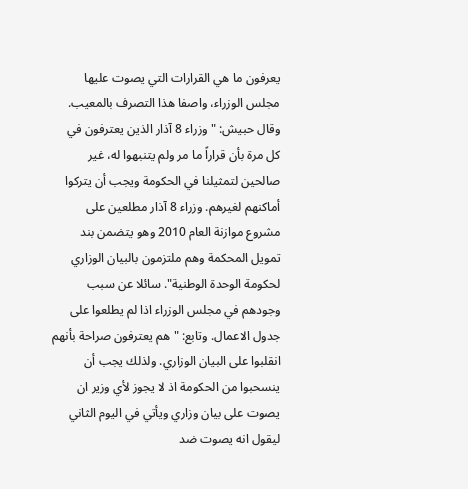يعرفون ما هي القرارات التي يصوت عليها مجلس الوزراء، واصفا هذا التصرف بالمعيب.
وقال حبيش: "وزراء 8 آذار الذين يعترفون في كل مرة بأن قراراً ما مر ولم يتنبهوا له، غير صالحين لتمثيلنا في الحكومة ويجب أن يتركوا أماكنهم لغيرهم. وزراء 8 آذار مطلعين على مشروع موازنة العام 2010 وهو يتضمن بند تمويل المحكمة وهم ملتزمون بالبيان الوزاري لحكومة الوحدة الوطنية". سائلا عن سبب وجودهم في مجلس الوزراء اذا لم يطلعوا على جدول الاعمال. وتابع: "هم يعترفون صراحة بأنهم انقلبوا على البيان الوزاري. ولذلك يجب أن ينسحبوا من الحكومة اذ لا يجوز لأي وزير ان يصوت على بيان وزاري ويأتي في اليوم الثاني ليقول انه يصوت ضد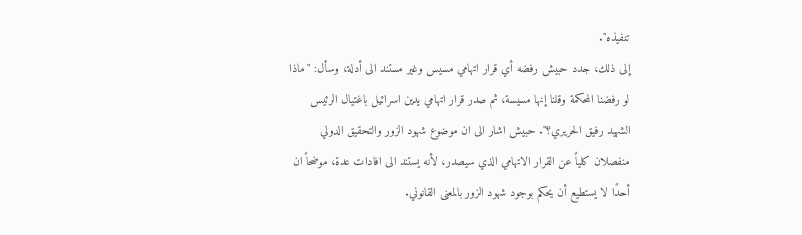تنفيذه".
إلى ذلك، جدد حبيش رفضه أي قرار اتهامي مسيس وغير مستند الى أدلة، وسأل: "ماذا لو رفضنا المحكمة وقلنا إنها مسيسة، ثم صدر قرار اتهامي يدين اسرائيل باغتيال الرئيس الشهيد رفيق الحريري؟". حبيش اشار الى ان موضوع شهود الزور والتحقيق الدولي منفصلان كلياً عن القرار الاتهامي الذي سيصدر، لأنه يستند الى افادات عدة، موضحاً ان أحدًا لا يستطيع أن يحكم بوجود شهود الزور بالمعنى القانوني.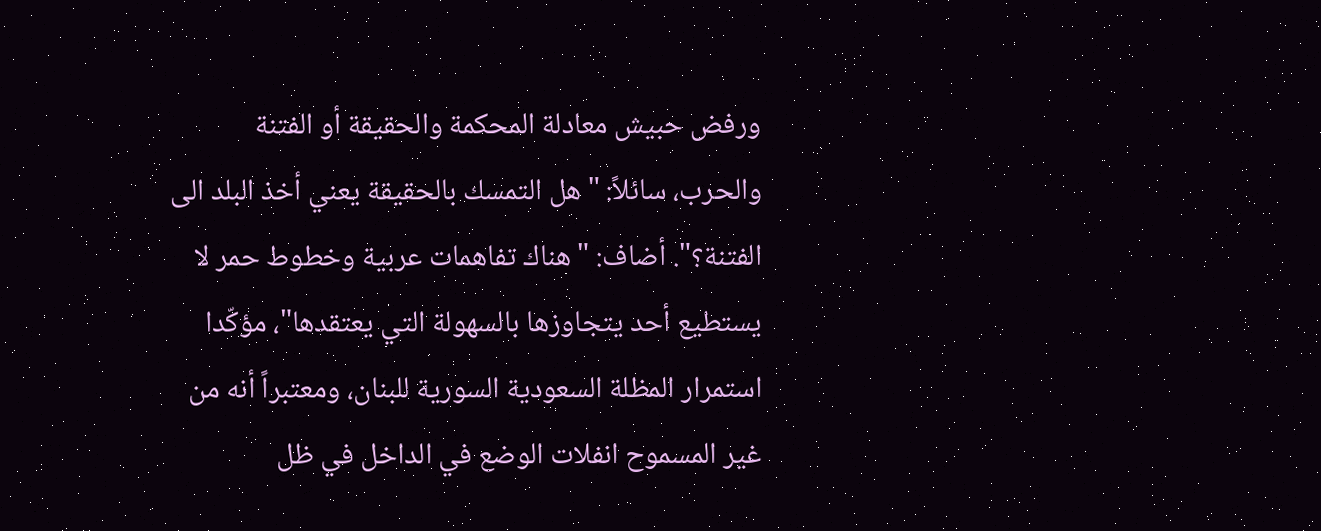ورفض حبيش معادلة المحكمة والحقيقة أو الفتنة والحرب، سائلاً: "هل التمسك بالحقيقة يعني أخذ البلد الى الفتنة؟". أضاف: "هناك تفاهمات عربية وخطوط حمر لا يستطيع أحد يتجاوزها بالسهولة التي يعتقدها"، مؤكّدا استمرار المظلة السعودية السورية للبنان، ومعتبراً أنه من غير المسموح انفلات الوضع في الداخل في ظل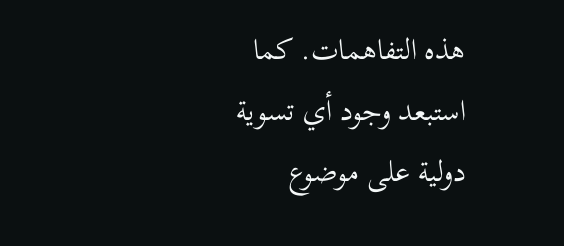هذه التفاهمات. كما استبعد وجود أي تسوية دولية على موضوع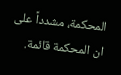المحكمة، مشدداً على ان المحكمة قائمة.